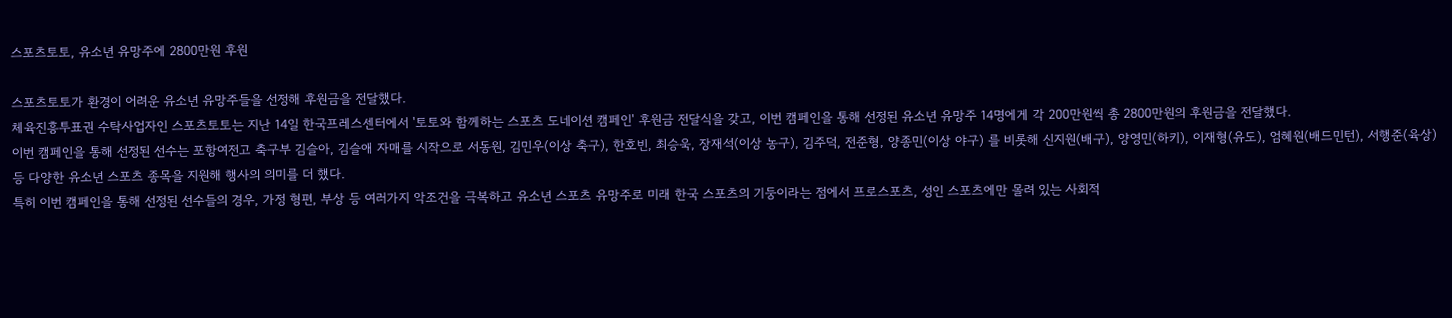스포츠토토, 유소년 유망주에 2800만원 후원

스포츠토토가 환경이 어려운 유소년 유망주들을 선정해 후원금을 전달했다.
체육진흥투표권 수탁사업자인 스포츠토토는 지난 14일 한국프레스센터에서 '토토와 함께하는 스포츠 도네이션 캠페인' 후원금 전달식을 갖고, 이번 캠페인을 통해 선정된 유소년 유망주 14명에게 각 200만원씩 총 2800만원의 후원금을 전달했다.
이번 캠페인을 통해 선정된 선수는 포항여전고 축구부 김슬아, 김슬애 자매를 시작으로 서동원, 김민우(이상 축구), 한호빈, 최승욱, 장재석(이상 농구), 김주덕, 전준형, 양종민(이상 야구) 를 비롯해 신지원(배구), 양영민(하키), 이재형(유도), 엄혜원(배드민턴), 서행준(육상) 등 다양한 유소년 스포츠 종목을 지원해 행사의 의미를 더 했다.
특히 이번 캠페인을 통해 선정된 선수들의 경우, 가정 형편, 부상 등 여러가지 악조건을 극복하고 유소년 스포츠 유망주로 미래 한국 스포츠의 기둥이라는 점에서 프로스포츠, 성인 스포츠에만 몰려 있는 사회적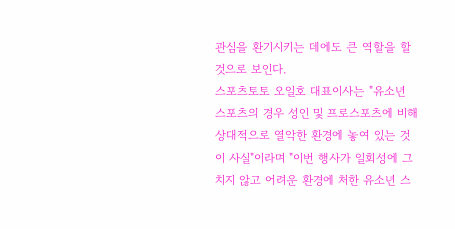관심을 환기시키는 데에도 큰 역할을 할 것으로 보인다.
스포츠토토 오일호 대표이사는 "유소년 스포츠의 경우 성인 및 프로스포츠에 비해 상대적으로 열악한 환경에 놓여 있는 것이 사실"이라며 "이번 행사가 일회성에 그치지 않고 어려운 환경에 처한 유소년 스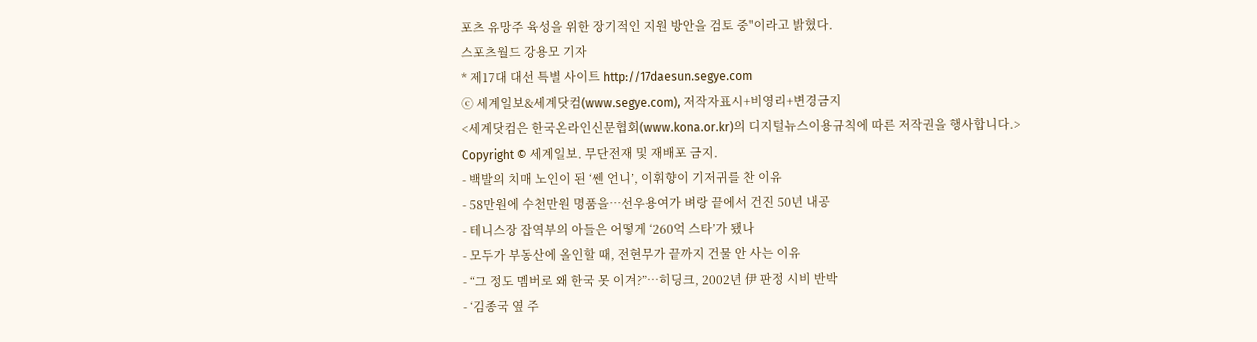포츠 유망주 육성을 위한 장기적인 지원 방안을 검토 중"이라고 밝혔다.
스포츠월드 강용모 기자
* 제17대 대선 특별 사이트 http://17daesun.segye.com
ⓒ 세계일보&세계닷컴(www.segye.com), 저작자표시+비영리+변경금지
<세계닷컴은 한국온라인신문협회(www.kona.or.kr)의 디지털뉴스이용규칙에 따른 저작권을 행사합니다.>
Copyright © 세계일보. 무단전재 및 재배포 금지.
- 백발의 치매 노인이 된 ‘쎈 언니’, 이휘향이 기저귀를 찬 이유
- 58만원에 수천만원 명품을…선우용여가 벼랑 끝에서 건진 50년 내공
- 테니스장 잡역부의 아들은 어떻게 ‘260억 스타’가 됐나
- 모두가 부동산에 올인할 때, 전현무가 끝까지 건물 안 사는 이유
- “그 정도 멤버로 왜 한국 못 이겨?”…히딩크, 2002년 伊 판정 시비 반박
- ‘김종국 옆 주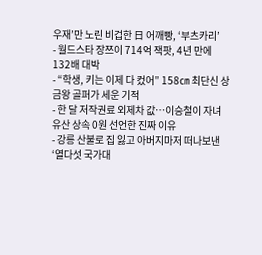우재’만 노린 비겁한 日 어깨빵, ‘부츠카리’
- 월드스타 장쯔이 714억 잭팟, 4년 만에 132배 대박
- “학생, 키는 이제 다 컸어” 158㎝ 최단신 상금왕 골퍼가 세운 기적
- 한 달 저작권료 외제차 값…이승철이 자녀 유산 상속 0원 선언한 진짜 이유
- 강릉 산불로 집 잃고 아버지마저 떠나보낸 ‘열다섯 국가대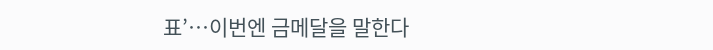표’…이번엔 금메달을 말한다